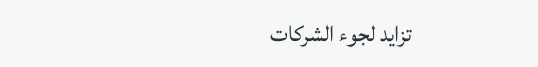تزايد لجوء الشركات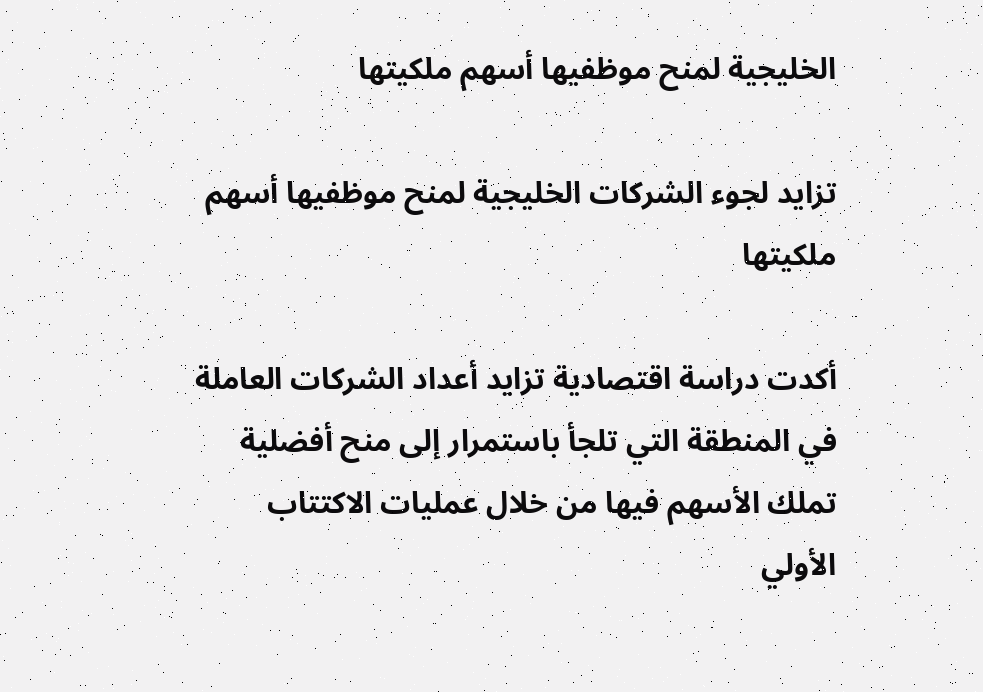الخليجية لمنح موظفيها أسهم ملكيتها

تزايد لجوء الشركات الخليجية لمنح موظفيها أسهم ملكيتها

أكدت دراسة اقتصادية تزايد أعداد الشركات العاملة في المنطقة التي تلجأ باستمرار إلى منح أفضلية تملك الأسهم فيها من خلال عمليات الاكتتاب الأولي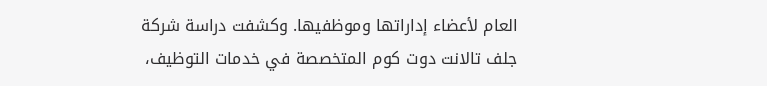العام لأعضاء إداراتها وموظفيها. وكشفت دراسة شركة جلف تالانت دوت كوم المتخصصة في خدمات التوظيف،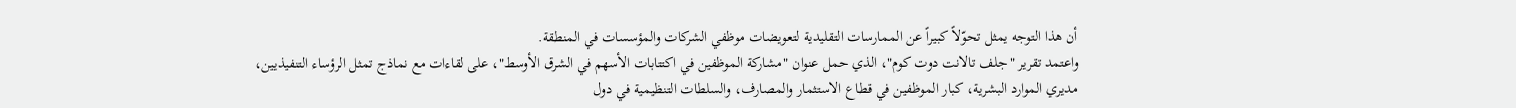أن هذا التوجه يمثل تحوّلاً كبيراً عن الممارسات التقليدية لتعويضات موظفي الشركات والمؤسسات في المنطقة.
واعتمد تقرير "جلف تالانت دوت كوم"، الذي حمل عنوان "مشاركة الموظفين في اكتتابات الأسهم في الشرق الأوسط"، على لقاءات مع نماذج تمثل الرؤساء التنفيذيين، مديري الموارد البشرية، كبار الموظفين في قطاع الاستثمار والمصارف، والسلطات التنظيمية في دول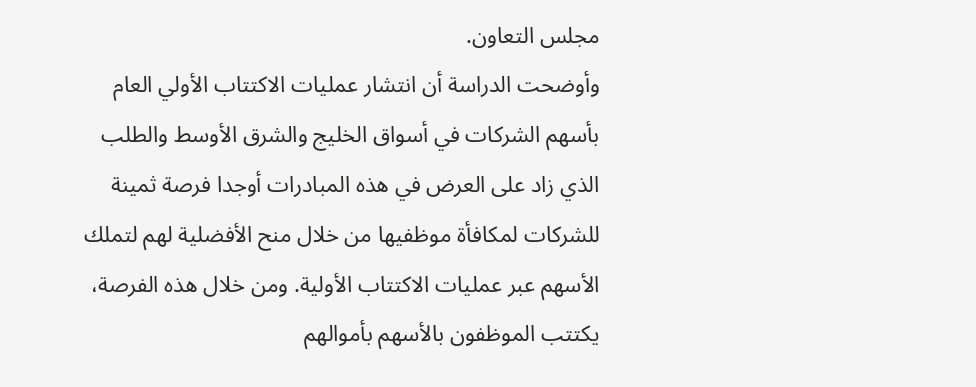مجلس التعاون.
وأوضحت الدراسة أن انتشار عمليات الاكتتاب الأولي العام بأسهم الشركات في أسواق الخليج والشرق الأوسط والطلب الذي زاد على العرض في هذه المبادرات أوجدا فرصة ثمينة للشركات لمكافأة موظفيها من خلال منح الأفضلية لهم لتملك الأسهم عبر عمليات الاكتتاب الأولية. ومن خلال هذه الفرصة، يكتتب الموظفون بالأسهم بأموالهم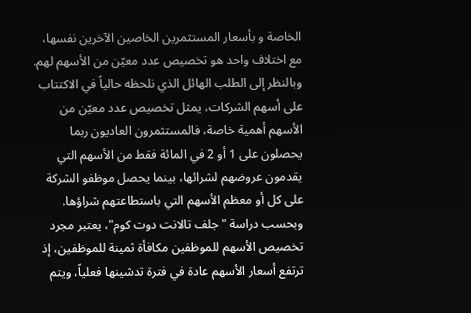الخاصة و بأسعار المستثمرين الخاصين الآخرين نفسها، مع اختلاف واحد هو تخصيص عدد معيّن من الأسهم لهم.
وبالنظر إلى الطلب الهائل الذي نلحظه حالياً في الاكتتاب على أسهم الشركات، يمثل تخصيص عدد معيّن من الأسهم أهمية خاصة، فالمستثمرون العاديون ربما يحصلون على 1 أو 2 في المائة فقط من الأسهم التي يقدمون عروضهم لشرائها، بينما يحصل موظفو الشركة على كل أو معظم الأسهم التي باستطاعتهم شراؤها. وبحسب دراسة "جلف تالانت دوت كوم"، يعتبر مجرد تخصيص الأسهم للموظفين مكافأة ثمينة للموظفين، إذ ترتفع أسعار الأسهم عادة في فترة تدشينها فعلياً، ويتم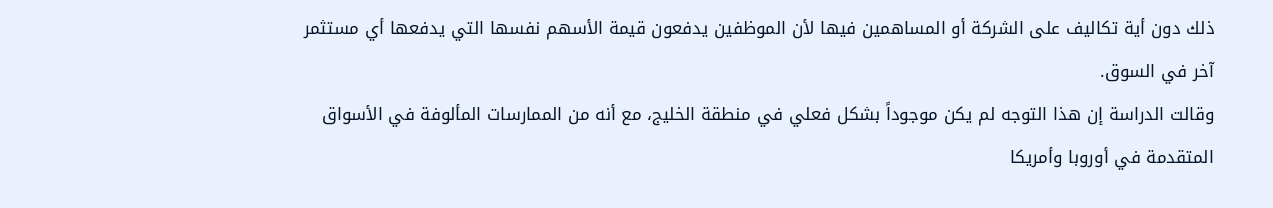ذلك دون أية تكاليف على الشركة أو المساهمين فيها لأن الموظفين يدفعون قيمة الأسهم نفسها التي يدفعها أي مستثمر آخر في السوق.
وقالت الدراسة إن هذا التوجه لم يكن موجوداً بشكل فعلي في منطقة الخليج، مع أنه من الممارسات المألوفة في الأسواق المتقدمة في أوروبا وأمريكا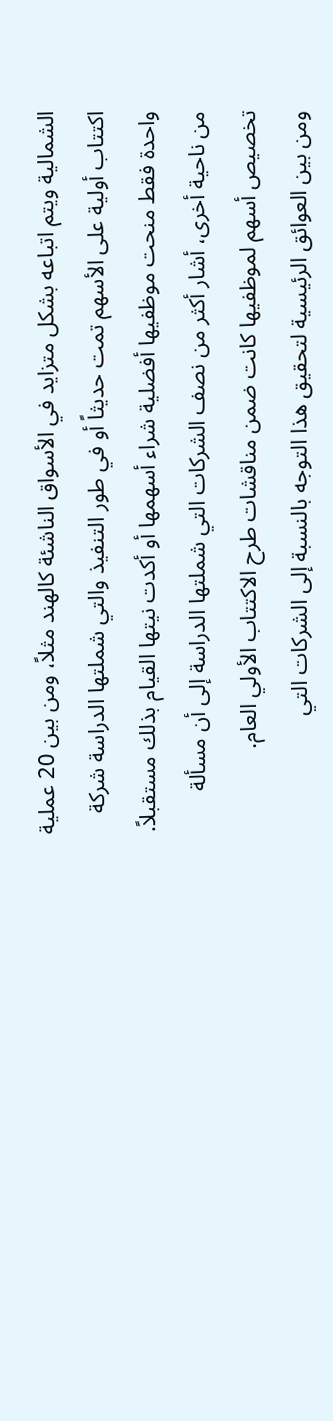الشمالية ويتم اتباعه بشكل متزايد في الأسواق الناشئة كالهند مثلاً، ومن بين 20 عملية اكتتاب أولية على الأسهم تمت حديثاً أو في طور التنفيذ والتي شملتها الدراسة شركة واحدة فقط منحت موظفيها أفضلية شراء أسهمها أو أكدت نيتها القيام بذلك مستقبلاً.
من ناحية أخرى، أشار أكثر من نصف الشركات التي شملتها الدراسة إلى أن مسألة تخصيص أسهم لموظفيها كانت ضمن مناقشات طرح الاكتتاب الأولي العام.
ومن بين العوائق الرئيسية لتحقيق هذا التوجه بالنسبة إلى الشركات التي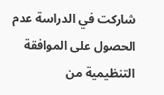شاركت في الدراسة عدم الحصول على الموافقة التنظيمية من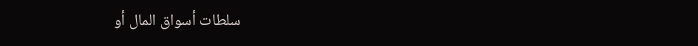سلطات أسواق المال أو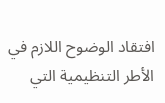افتقاد الوضوح اللازم في الأطر التنظيمية التي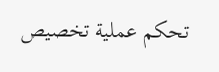تحكم عملية تخصيص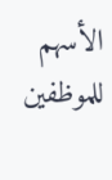الأسهم للموظفين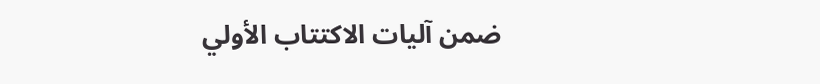ضمن آليات الاكتتاب الأولي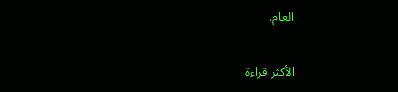العام.

الأكثر قراءة